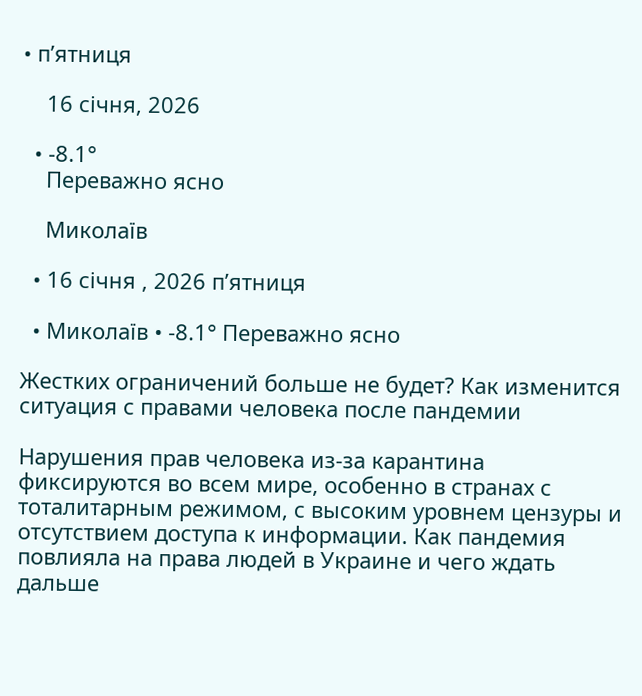• пʼятниця

    16 січня, 2026

  • -8.1°
    Переважно ясно

    Миколаїв

  • 16 січня , 2026 пʼятниця

  • Миколаїв • -8.1° Переважно ясно

Жестких ограничений больше не будет? Как изменится ситуация с правами человека после пандемии

Нарушения прав человека из-за карантина фиксируются во всем мире, особенно в странах с тоталитарным режимом, с высоким уровнем цензуры и отсутствием доступа к информации. Как пандемия повлияла на права людей в Украине и чего ждать дальше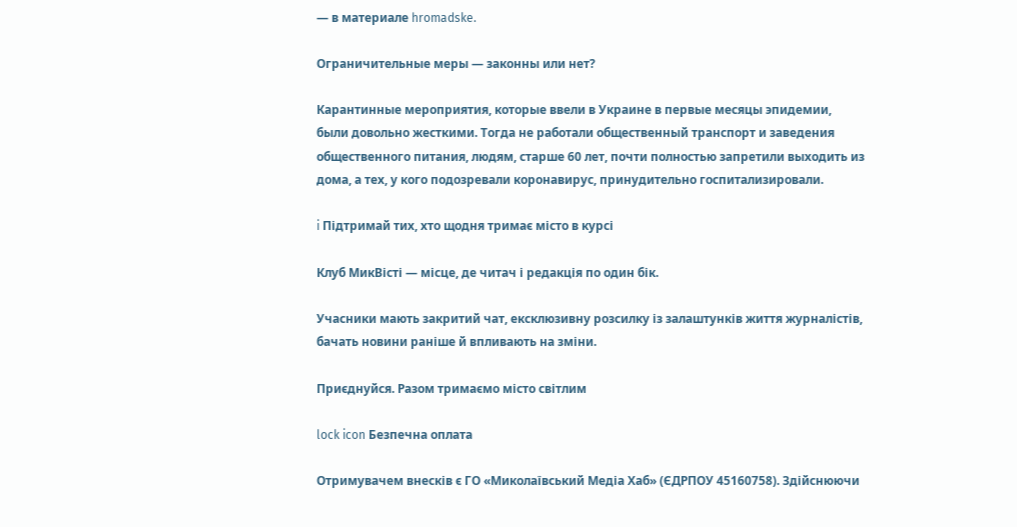— в материале hromadske.

Ограничительные меры — законны или нет?

Карантинные мероприятия, которые ввели в Украине в первые месяцы эпидемии, были довольно жесткими. Тогда не работали общественный транспорт и заведения общественного питания, людям, старше 60 лет, почти полностью запретили выходить из дома, а тех, у кого подозревали коронавирус, принудительно госпитализировали.

i Підтримай тих, хто щодня тримає місто в курсі

Клуб МикВісті — місце, де читач і редакція по один бік.

Учасники мають закритий чат, ексклюзивну розсилку із залаштунків життя журналістів, бачать новини раніше й впливають на зміни.

Приєднуйся. Разом тримаємо місто світлим

lock icon Безпечна оплата

Отримувачем внесків є ГО «Миколаївський Медіа Хаб» (ЄДРПОУ 45160758). Здійснюючи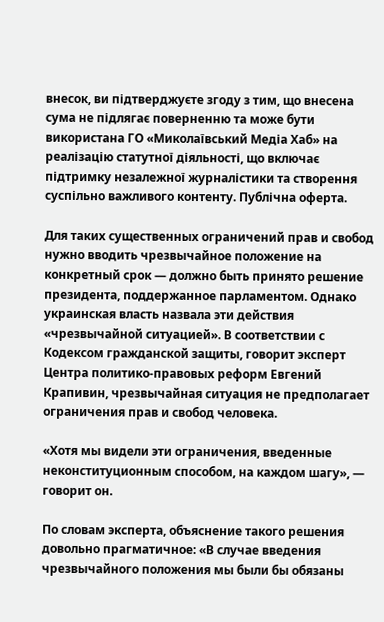внесок, ви підтверджуєте згоду з тим, що внесена сума не підлягає поверненню та може бути використана ГО «Миколаївський Медіа Хаб» на реалізацію статутної діяльності, що включає підтримку незалежної журналістики та створення суспільно важливого контенту. Публічна оферта.

Для таких существенных ограничений прав и свобод нужно вводить чрезвычайное положение на конкретный срок — должно быть принято решение президента, поддержанное парламентом. Однако украинская власть назвала эти действия «чрезвычайной ситуацией». В соответствии с Кодексом гражданской защиты, говорит эксперт Центра политико-правовых реформ Евгений Крапивин, чрезвычайная ситуация не предполагает ограничения прав и свобод человека.

«Хотя мы видели эти ограничения, введенные неконституционным способом, на каждом шагу», — говорит он.

По словам эксперта, объяснение такого решения довольно прагматичное: «В случае введения чрезвычайного положения мы были бы обязаны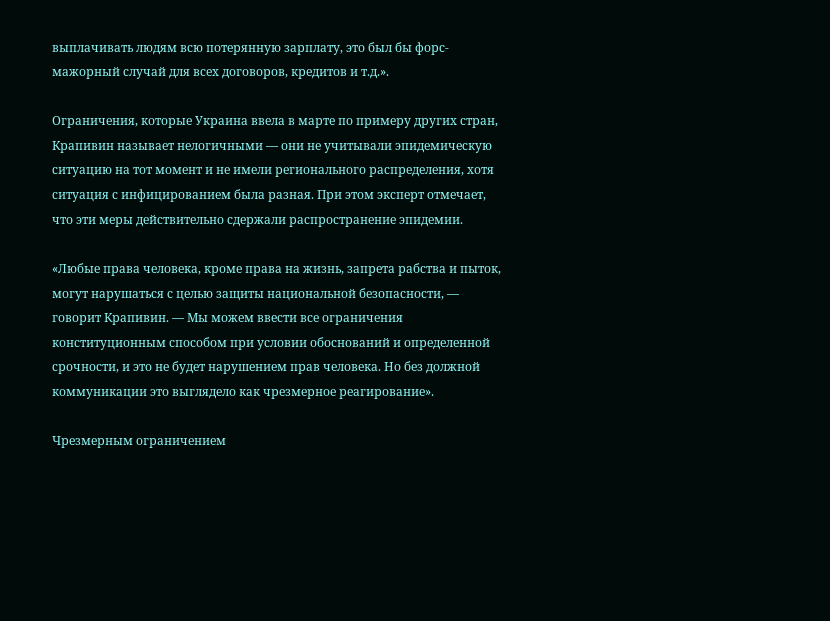выплачивать людям всю потерянную зарплату, это был бы форс-мажорный случай для всех договоров, кредитов и т.д.».

Ограничения, которые Украина ввела в марте по примеру других стран, Крапивин называет нелогичными — они не учитывали эпидемическую ситуацию на тот момент и не имели регионального распределения, хотя ситуация с инфицированием была разная. При этом эксперт отмечает, что эти меры действительно сдержали распространение эпидемии.

«Любые права человека, кроме права на жизнь, запрета рабства и пыток, могут нарушаться с целью защиты национальной безопасности, — говорит Крапивин. — Мы можем ввести все ограничения конституционным способом при условии обоснований и определенной срочности, и это не будет нарушением прав человека. Но без должной коммуникации это выглядело как чрезмерное реагирование».

Чрезмерным ограничением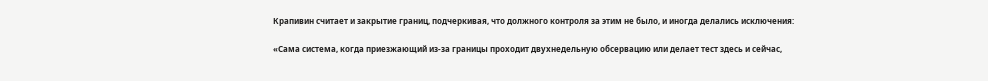Крапивин считает и закрытие границ, подчеркивая, что должного контроля за этим не было, и иногда делались исключения:

«Сама система, когда приезжающий из-за границы проходит двухнедельную обсервацию или делает тест здесь и сейчас,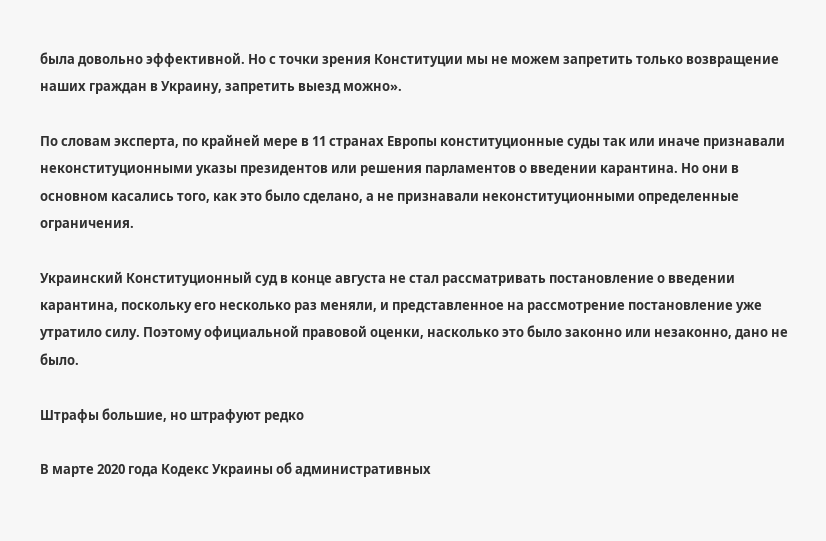была довольно эффективной. Но с точки зрения Конституции мы не можем запретить только возвращение наших граждан в Украину, запретить выезд можно».

По словам эксперта, по крайней мере в 11 странах Европы конституционные суды так или иначе признавали неконституционными указы президентов или решения парламентов о введении карантина. Но они в основном касались того, как это было сделано, а не признавали неконституционными определенные ограничения.

Украинский Конституционный суд в конце августа не стал рассматривать постановление о введении карантина, поскольку его несколько раз меняли, и представленное на рассмотрение постановление уже утратило силу. Поэтому официальной правовой оценки, насколько это было законно или незаконно, дано не было.

Штрафы большие, но штрафуют редко

В марте 2020 года Кодекс Украины об административных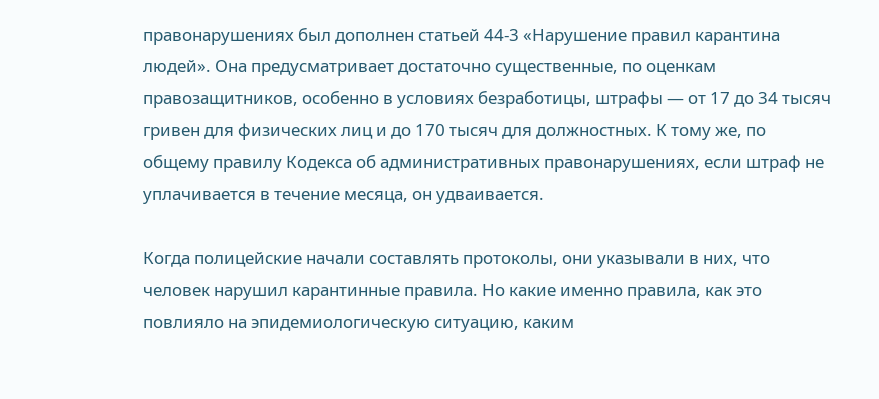правонарушениях был дополнен статьей 44-3 «Нарушение правил карантина людей». Она предусматривает достаточно существенные, по оценкам правозащитников, особенно в условиях безработицы, штрафы — от 17 до 34 тысяч гривен для физических лиц и до 170 тысяч для должностных. К тому же, по общему правилу Кодекса об административных правонарушениях, если штраф не уплачивается в течение месяца, он удваивается.

Когда полицейские начали составлять протоколы, они указывали в них, что человек нарушил карантинные правила. Но какие именно правила, как это повлияло на эпидемиологическую ситуацию, каким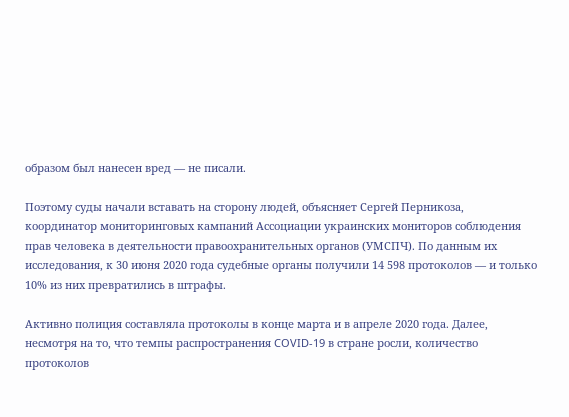образом был нанесен вред — не писали.

Поэтому суды начали вставать на сторону людей, объясняет Сергей Перникоза, координатор мониторинговых кампаний Ассоциации украинских мониторов соблюдения прав человека в деятельности правоохранительных органов (УМСПЧ). По данным их исследования, к 30 июня 2020 года судебные органы получили 14 598 протоколов — и только 10% из них превратились в штрафы.

Активно полиция составляла протоколы в конце марта и в апреле 2020 года. Далее, несмотря на то, что темпы распространения COVID-19 в стране росли, количество протоколов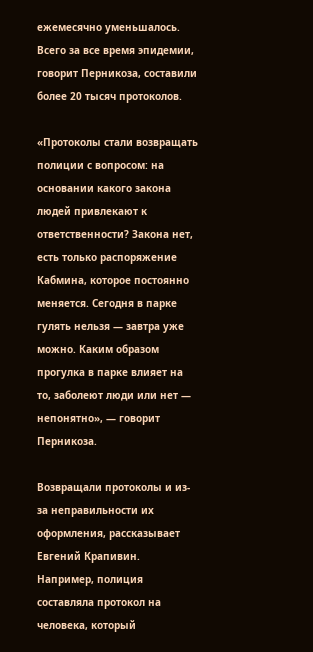ежемесячно уменьшалось. Всего за все время эпидемии, говорит Перникоза, составили более 20 тысяч протоколов.

«Протоколы стали возвращать полиции с вопросом: на основании какого закона людей привлекают к ответственности? Закона нет, есть только распоряжение Кабмина, которое постоянно меняется. Сегодня в парке гулять нельзя — завтра уже можно. Каким образом прогулка в парке влияет на то, заболеют люди или нет — непонятно», — говорит Перникоза.

Возвращали протоколы и из-за неправильности их оформления, рассказывает Евгений Крапивин. Например, полиция составляла протокол на человека, который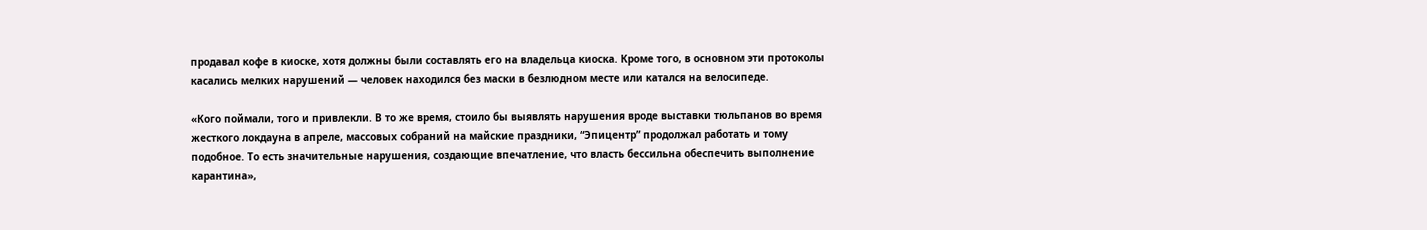продавал кофе в киоске, хотя должны были составлять его на владельца киоска. Кроме того, в основном эти протоколы касались мелких нарушений — человек находился без маски в безлюдном месте или катался на велосипеде.

«Кого поймали, того и привлекли. В то же время, стоило бы выявлять нарушения вроде выставки тюльпанов во время жесткого локдауна в апреле, массовых собраний на майские праздники, “Эпицентр” продолжал работать и тому подобное. То есть значительные нарушения, создающие впечатление, что власть бессильна обеспечить выполнение карантина»,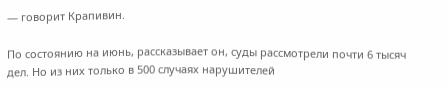— говорит Крапивин.

По состоянию на июнь, рассказывает он, суды рассмотрели почти 6 тысяч дел. Но из них только в 500 случаях нарушителей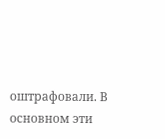оштрафовали. В основном эти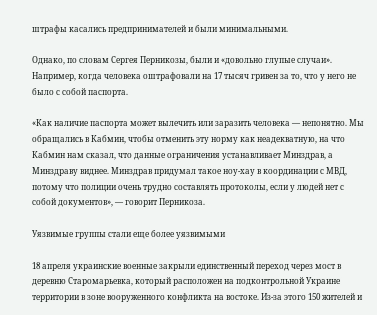штрафы касались предпринимателей и были минимальными.

Однако, по словам Сергея Перникозы, были и «довольно глупые случаи». Например, когда человека оштрафовали на 17 тысяч гривен за то, что у него не было с собой паспорта.

«Как наличие паспорта может вылечить или заразить человека — непонятно. Мы обращались в Кабмин, чтобы отменить эту норму как неадекватную, на что Кабмин нам сказал, что данные ограничения устанавливает Минздрав, а Минздраву виднее. Минздрав придумал такое ноу-хау в координации с МВД, потому что полиции очень трудно составлять протоколы, если у людей нет с собой документов», — говорит Перникоза.

Уязвимые группы стали еще более уязвимыми

18 апреля украинские военные закрыли единственный переход через мост в деревню Старомарьевка, который расположен на подконтрольной Украине территории в зоне вооруженного конфликта на востоке. Из-за этого 150 жителей и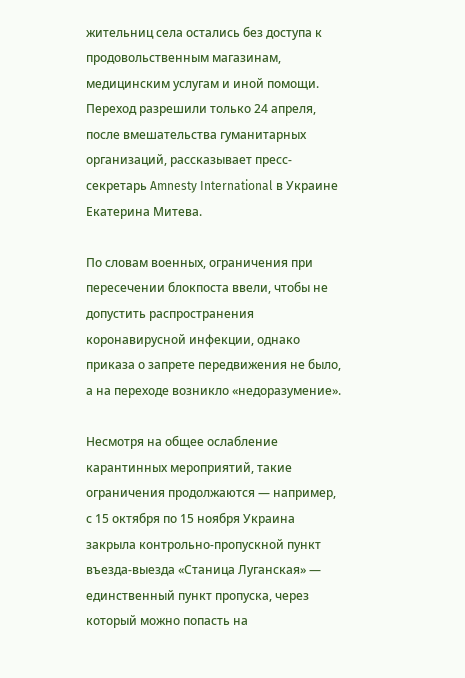жительниц села остались без доступа к продовольственным магазинам, медицинским услугам и иной помощи. Переход разрешили только 24 апреля, после вмешательства гуманитарных организаций, рассказывает пресс-секретарь Amnesty International в Украине Екатерина Митева.

По словам военных, ограничения при пересечении блокпоста ввели, чтобы не допустить распространения коронавирусной инфекции, однако приказа о запрете передвижения не было, а на переходе возникло «недоразумение».

Несмотря на общее ослабление карантинных мероприятий, такие ограничения продолжаются — например, с 15 октября по 15 ноября Украина закрыла контрольно-пропускной пункт въезда-выезда «Станица Луганская» — единственный пункт пропуска, через который можно попасть на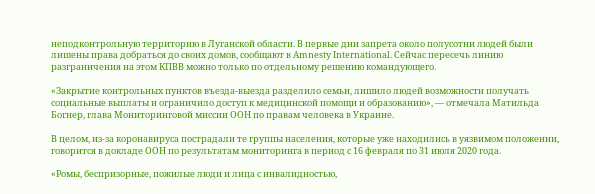неподконтрольную территорию в Луганской области. В первые дни запрета около полусотни людей были лишены права добраться до своих домов, сообщают в Amnesty International. Сейчас пересечь линию разграничения на этом КПВВ можно только по отдельному решению командующего.

«Закрытие контрольных пунктов въезда-выезда разделило семьи, лишило людей возможности получать социальные выплаты и ограничило доступ к медицинской помощи и образованию», — отмечала Матильда Богнер, глава Мониторинговой миссии ООН по правам человека в Украине.

В целом, из-за коронавируса пострадали те группы населения, которые уже находились в уязвимом положении, говорится в докладе ООН по результатам мониторинга в период с 16 февраля по 31 июля 2020 года.

«Ромы, беспризорные, пожилые люди и лица с инвалидностью,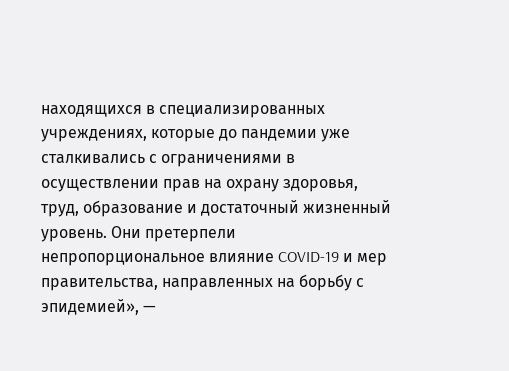находящихся в специализированных учреждениях, которые до пандемии уже сталкивались с ограничениями в осуществлении прав на охрану здоровья, труд, образование и достаточный жизненный уровень. Они претерпели непропорциональное влияние COVID-19 и мер правительства, направленных на борьбу с эпидемией», —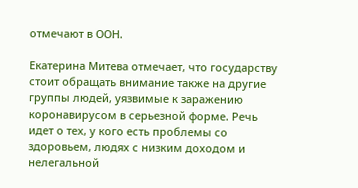отмечают в ООН.

Екатерина Митева отмечает, что государству стоит обращать внимание также на другие группы людей, уязвимые к заражению коронавирусом в серьезной форме. Речь идет о тех, у кого есть проблемы со здоровьем, людях с низким доходом и нелегальной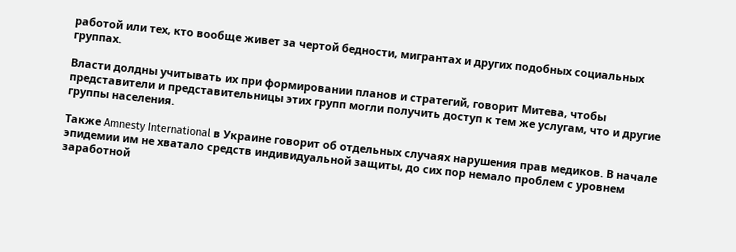работой или тех, кто вообще живет за чертой бедности, мигрантах и других подобных социальных группах.

Власти долдны учитывать их при формировании планов и стратегий, говорит Митева, чтобы представители и представительницы этих групп могли получить доступ к тем же услугам, что и другие группы населения.

Также Amnesty International в Украине говорит об отдельных случаях нарушения прав медиков. В начале эпидемии им не хватало средств индивидуальной защиты, до сих пор немало проблем с уровнем заработной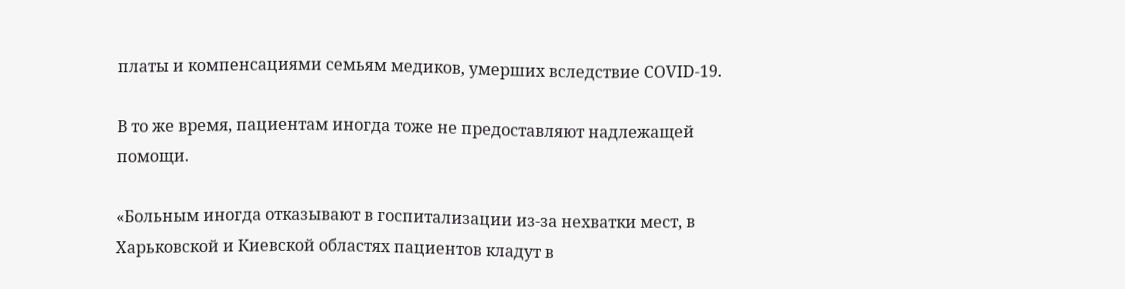платы и компенсациями семьям медиков, умерших вследствие COVID-19.

В то же время, пациентам иногда тоже не предоставляют надлежащей помощи.

«Больным иногда отказывают в госпитализации из-за нехватки мест, в Харьковской и Киевской областях пациентов кладут в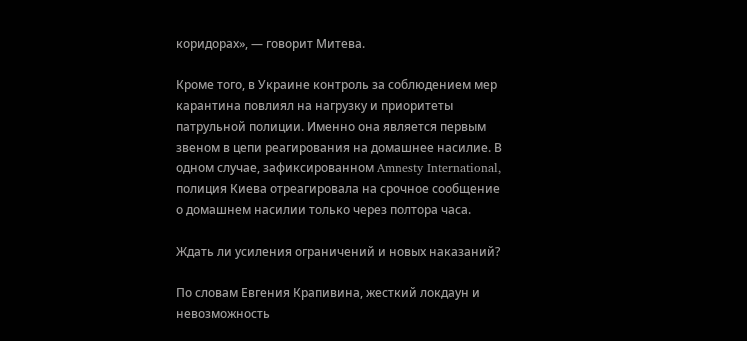коридорах», — говорит Митева.

Кроме того, в Украине контроль за соблюдением мер карантина повлиял на нагрузку и приоритеты патрульной полиции. Именно она является первым звеном в цепи реагирования на домашнее насилие. В одном случае, зафиксированном Amnesty International, полиция Киева отреагировала на срочное сообщение о домашнем насилии только через полтора часа.

Ждать ли усиления ограничений и новых наказаний?

По словам Евгения Крапивина, жесткий локдаун и невозможность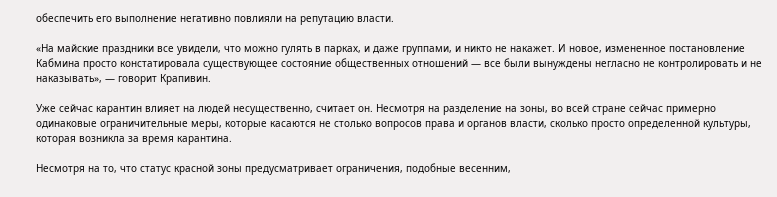обеспечить его выполнение негативно повлияли на репутацию власти.

«На майские праздники все увидели, что можно гулять в парках, и даже группами, и никто не накажет. И новое, измененное постановление Кабмина просто констатировала существующее состояние общественных отношений — все были вынуждены негласно не контролировать и не наказывать», — говорит Крапивин.

Уже сейчас карантин влияет на людей несущественно, считает он. Несмотря на разделение на зоны, во всей стране сейчас примерно одинаковые ограничительные меры, которые касаются не столько вопросов права и органов власти, сколько просто определенной культуры, которая возникла за время карантина.

Несмотря на то, что статус красной зоны предусматривает ограничения, подобные весенним,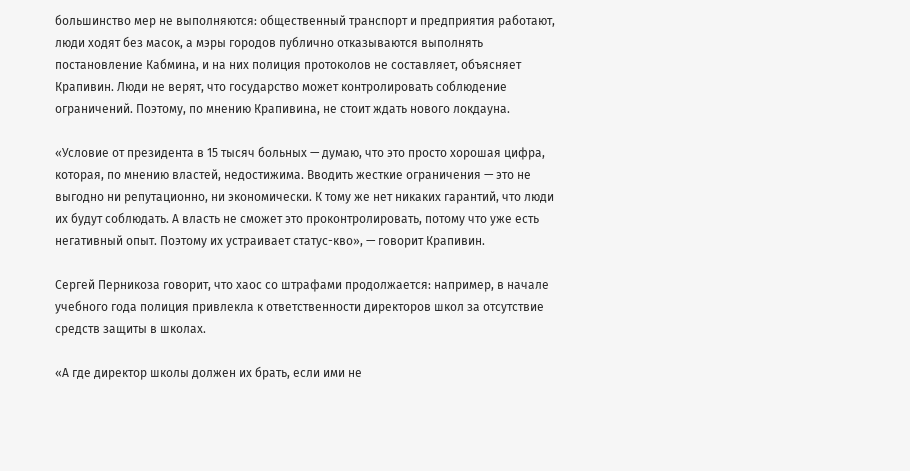большинство мер не выполняются: общественный транспорт и предприятия работают, люди ходят без масок, а мэры городов публично отказываются выполнять постановление Кабмина, и на них полиция протоколов не составляет, объясняет Крапивин. Люди не верят, что государство может контролировать соблюдение ограничений. Поэтому, по мнению Крапивина, не стоит ждать нового локдауна.

«Условие от президента в 15 тысяч больных — думаю, что это просто хорошая цифра, которая, по мнению властей, недостижима. Вводить жесткие ограничения — это не выгодно ни репутационно, ни экономически. К тому же нет никаких гарантий, что люди их будут соблюдать. А власть не сможет это проконтролировать, потому что уже есть негативный опыт. Поэтому их устраивает статус-кво», — говорит Крапивин.

Сергей Перникоза говорит, что хаос со штрафами продолжается: например, в начале учебного года полиция привлекла к ответственности директоров школ за отсутствие средств защиты в школах.

«А где директор школы должен их брать, если ими не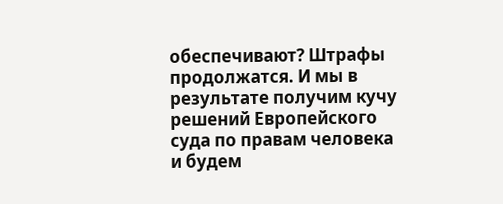обеспечивают? Штрафы продолжатся. И мы в результате получим кучу решений Европейского суда по правам человека и будем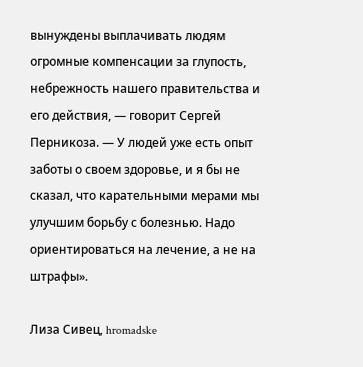вынуждены выплачивать людям огромные компенсации за глупость, небрежность нашего правительства и его действия, — говорит Сергей Перникоза. — У людей уже есть опыт заботы о своем здоровье, и я бы не сказал, что карательными мерами мы улучшим борьбу с болезнью. Надо ориентироваться на лечение, а не на штрафы».

Лиза Сивец, hromadske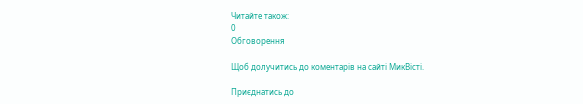Читайте також:
0
Обговорення

Щоб долучитись до коментарів на сайті МикВісті.

Приєднатись до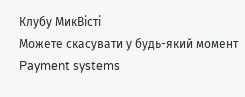Клубу МикВісті
Можете скасувати у будь-який момент Payment systems